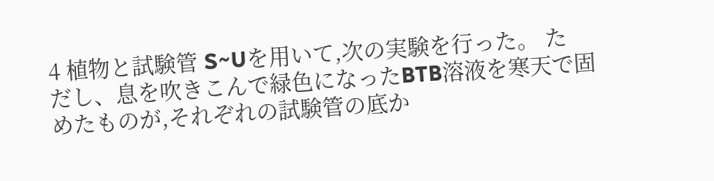4 植物と試験管 S~Uを用いて,次の実験を行った。 た
だし、息を吹きこんで緑色になったBTB溶液を寒天で固
めたものが,それぞれの試験管の底か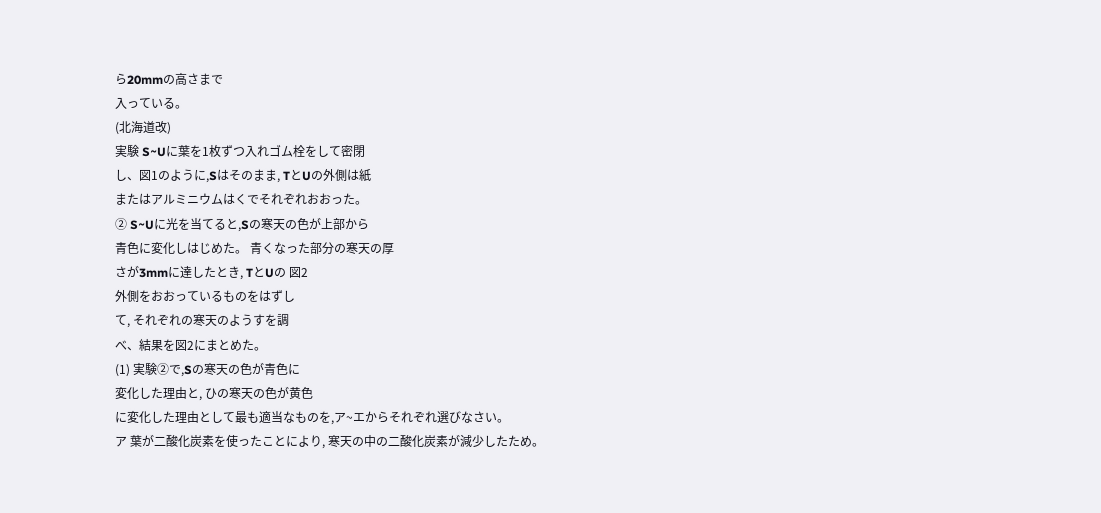ら20mmの高さまで
入っている。
(北海道改)
実験 S~Uに葉を1枚ずつ入れゴム栓をして密閉
し、図1のように,Sはそのまま, TとUの外側は紙
またはアルミニウムはくでそれぞれおおった。
② S~Uに光を当てると,Sの寒天の色が上部から
青色に変化しはじめた。 青くなった部分の寒天の厚
さが3mmに達したとき, TとUの 図2
外側をおおっているものをはずし
て, それぞれの寒天のようすを調
べ、結果を図2にまとめた。
(1) 実験②で,Sの寒天の色が青色に
変化した理由と, ひの寒天の色が黄色
に変化した理由として最も適当なものを,ア~エからそれぞれ選びなさい。
ア 葉が二酸化炭素を使ったことにより, 寒天の中の二酸化炭素が減少したため。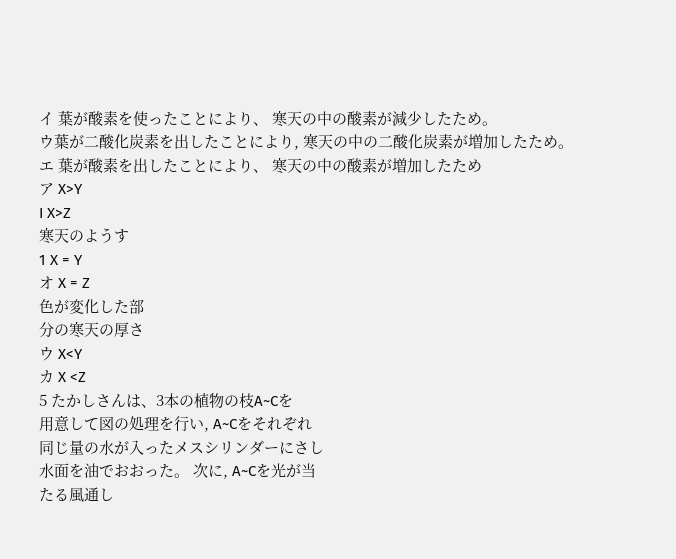イ 葉が酸素を使ったことにより、 寒天の中の酸素が減少したため。
ウ葉が二酸化炭素を出したことにより, 寒天の中の二酸化炭素が増加したため。
エ 葉が酸素を出したことにより、 寒天の中の酸素が増加したため
ア X>Y
I X>Z
寒天のようす
1 X = Y
オ X = Z
色が変化した部
分の寒天の厚さ
ウ X<Y
カ X <Z
5 たかしさんは、3本の植物の枝A~Cを
用意して図の処理を行い, A~Cをそれぞれ
同じ量の水が入ったメスシリンダーにさし
水面を油でおおった。 次に, A~Cを光が当
たる風通し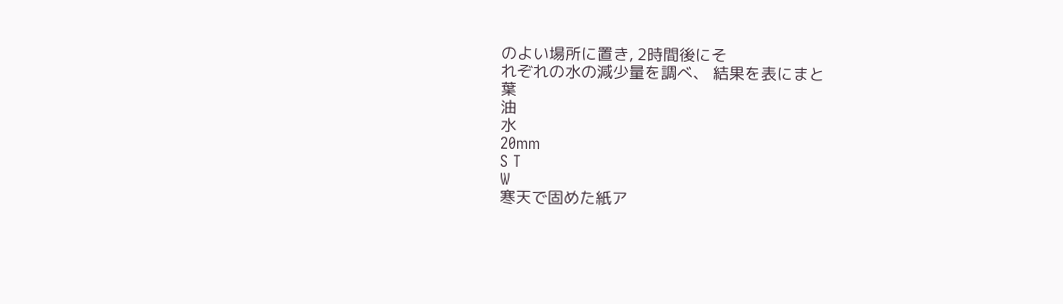のよい場所に置き, 2時間後にそ
れぞれの水の減少量を調べ、 結果を表にまと
葉
油
水
20mm
S T
W
寒天で固めた紙ア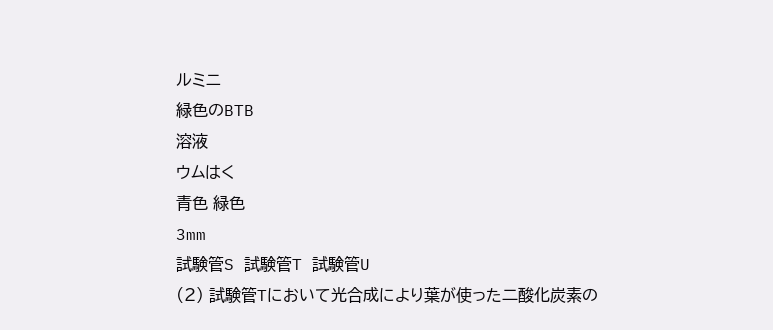ルミニ
緑色のBTB
溶液
ウムはく
青色 緑色
3mm
試験管S 試験管T 試験管U
(2) 試験管Tにおいて光合成により葉が使った二酸化炭素の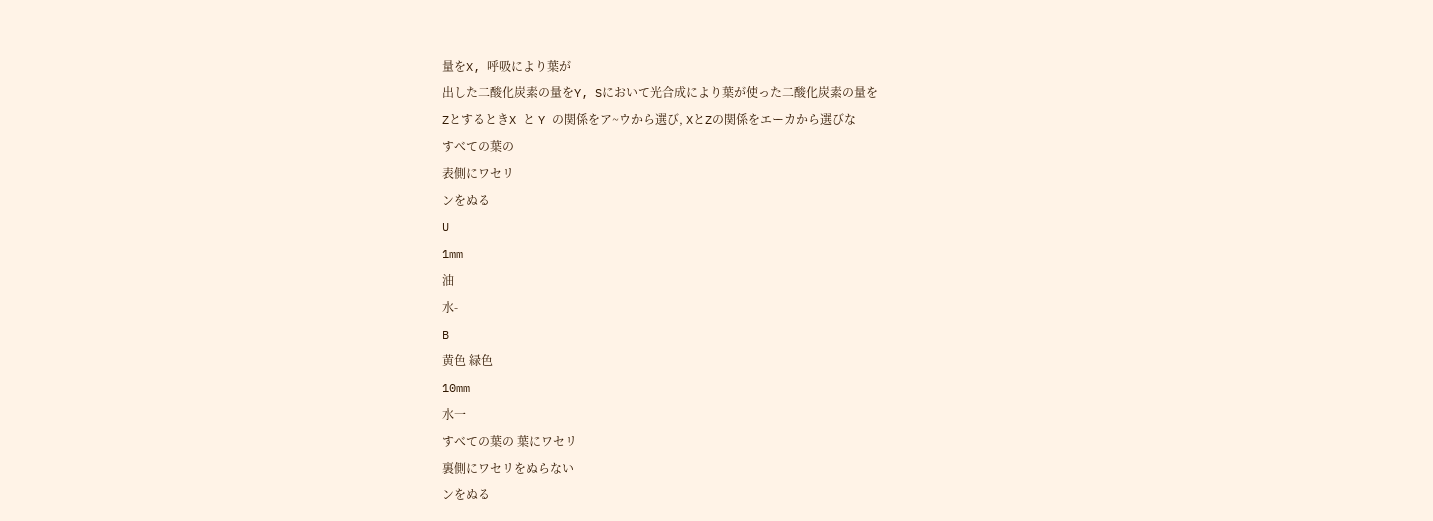量をX, 呼吸により葉が
出した二酸化炭素の量をY, Sにおいて光合成により葉が使った二酸化炭素の量を
ZとするときX と Y の関係をア~ウから選び, XとZの関係をエーカから選びな
すべての葉の
表側にワセリ
ンをぬる
U
1mm
油
水-
B
黄色 緑色
10mm
水一
すべての葉の 葉にワセリ
裏側にワセリをぬらない
ンをぬる